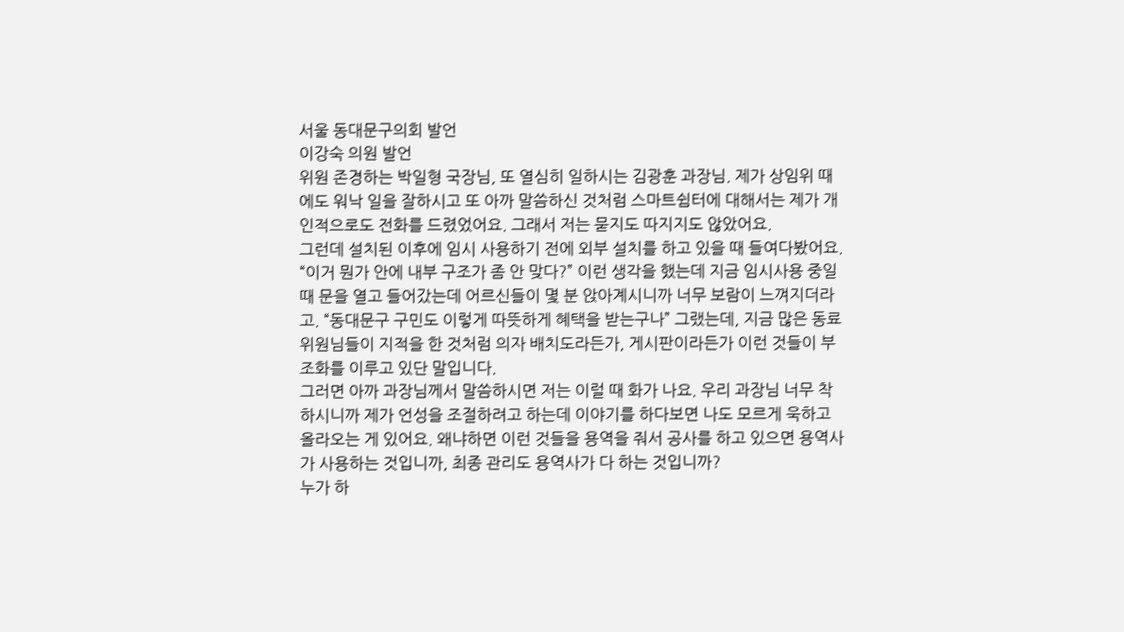서울 동대문구의회 발언
이강숙 의원 발언
위원 존경하는 박일형 국장님, 또 열심히 일하시는 김광훈 과장님. 제가 상임위 때에도 워낙 일을 잘하시고 또 아까 말씀하신 것처럼 스마트쉼터에 대해서는 제가 개인적으로도 전화를 드렸었어요. 그래서 저는 묻지도 따지지도 않았어요.
그런데 설치된 이후에 임시 사용하기 전에 외부 설치를 하고 있을 때 들여다봤어요. “이거 뭔가 안에 내부 구조가 좀 안 맞다?” 이런 생각을 했는데 지금 임시사용 중일 때 문을 열고 들어갔는데 어르신들이 몇 분 앉아계시니까 너무 보람이 느껴지더라고. “동대문구 구민도 이렇게 따뜻하게 혜택을 받는구나” 그랬는데, 지금 많은 동료위원님들이 지적을 한 것처럼 의자 배치도라든가, 게시판이라든가 이런 것들이 부조화를 이루고 있단 말입니다.
그러면 아까 과장님께서 말씀하시면 저는 이럴 때 화가 나요. 우리 과장님 너무 착하시니까 제가 언성을 조절하려고 하는데 이야기를 하다보면 나도 모르게 욱하고 올라오는 게 있어요. 왜냐하면 이런 것들을 용역을 줘서 공사를 하고 있으면 용역사가 사용하는 것입니까, 최종 관리도 용역사가 다 하는 것입니까?
누가 하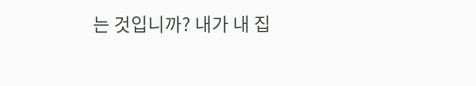는 것입니까? 내가 내 집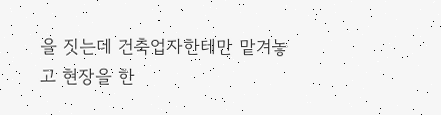을 짓는데 건축업자한테만 맡겨놓고 현장을 한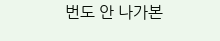번도 안 나가본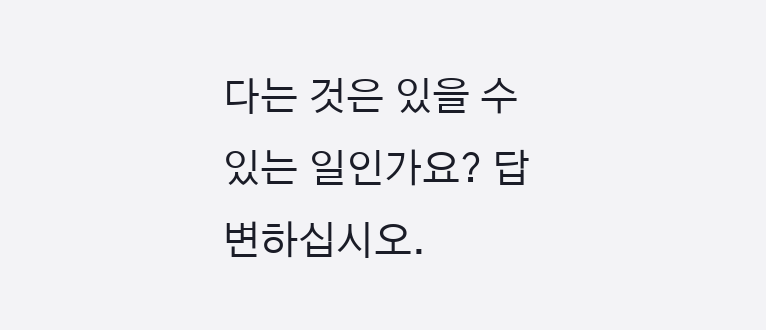다는 것은 있을 수 있는 일인가요? 답변하십시오.